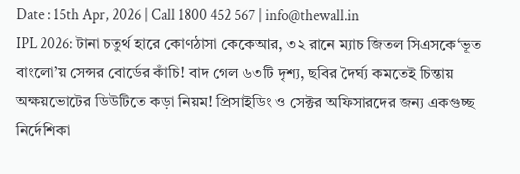Date : 15th Apr, 2026 | Call 1800 452 567 | info@thewall.in
IPL 2026: টানা চতুর্থ হারে কোণঠাসা কেকেআর, ৩২ রানে ম্যাচ জিতল সিএসকে‘ভূত বাংলো’য় সেন্সর বোর্ডের কাঁচি! বাদ গেল ৬৩টি দৃশ্য, ছবির দৈর্ঘ্য কমতেই চিন্তায় অক্ষয়ভোটের ডিউটিতে কড়া নিয়ম! প্রিসাইডিং ও সেক্টর অফিসারদের জন্য একগুচ্ছ নির্দেশিকা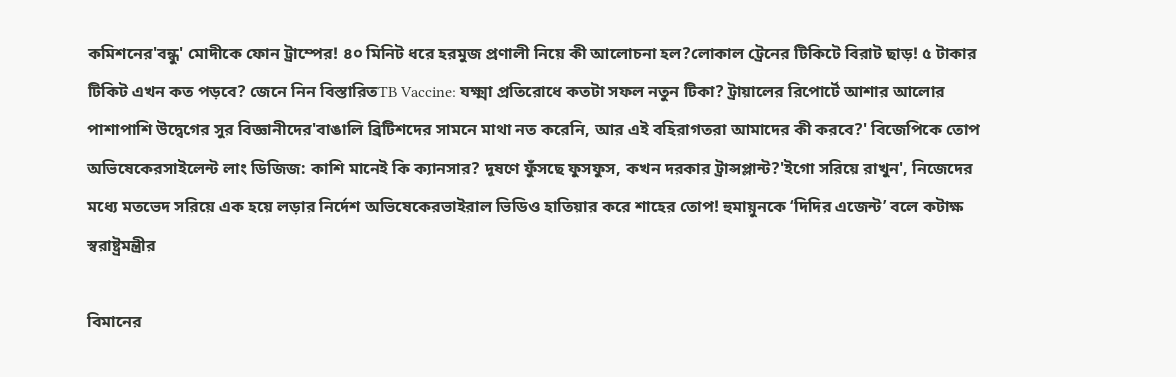কমিশনের'বন্ধু' মোদীকে ফোন ট্রাম্পের! ৪০ মিনিট ধরে হরমুজ প্রণালী নিয়ে কী আলোচনা হল?লোকাল ট্রেনের টিকিটে বিরাট ছাড়! ৫ টাকার টিকিট এখন কত পড়বে? জেনে নিন বিস্তারিতTB Vaccine: যক্ষ্মা প্রতিরোধে কতটা সফল নতুন টিকা? ট্রায়ালের রিপোর্টে আশার আলোর পাশাপাশি উদ্বেগের সুর বিজ্ঞানীদের'বাঙালি ব্রিটিশদের সামনে মাথা নত করেনি, আর এই বহিরাগতরা আমাদের কী করবে?' বিজেপিকে তোপ অভিষেকেরসাইলেন্ট লাং ডিজিজ: কাশি মানেই কি ক্যানসার? দূষণে ফুঁসছে ফুসফুস, কখন দরকার ট্রান্সপ্লান্ট?'ইগো সরিয়ে রাখুন', নিজেদের মধ্যে মতভেদ সরিয়ে এক হয়ে লড়ার নির্দেশ অভিষেকেরভাইরাল ভিডিও হাতিয়ার করে শাহের তোপ! হুমায়ুনকে ‘দিদির এজেন্ট’ বলে কটাক্ষ স্বরাষ্ট্রমন্ত্রীর

বিমানের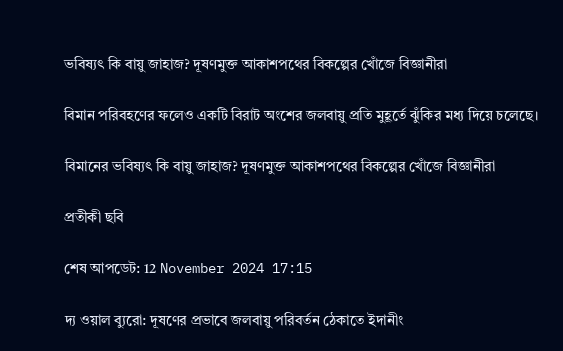ভবিষ্যৎ কি বায়ু জাহাজ? দূষণমুক্ত আকাশপথের বিকল্পের খোঁজে বিজ্ঞানীরা

বিমান পরিবহণের ফলেও একটি বিরাট অংশের জলবায়ু প্রতি মুহূর্তে ঝুঁকির মধ্য দিয়ে চলেছে।

বিমানের ভবিষ্যৎ কি বায়ু জাহাজ? দূষণমুক্ত আকাশপথের বিকল্পের খোঁজে বিজ্ঞানীরা

প্রতীকী ছবি

শেষ আপডেট: 12 November 2024 17:15

দ্য ওয়াল ব্যুরো: দূষণের প্রভাবে জলবায়ু পরিবর্তন ঠেকাতে ইদানীং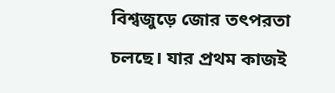বিশ্বজুড়ে জোর তৎপরতা চলছে। যার প্রথম কাজই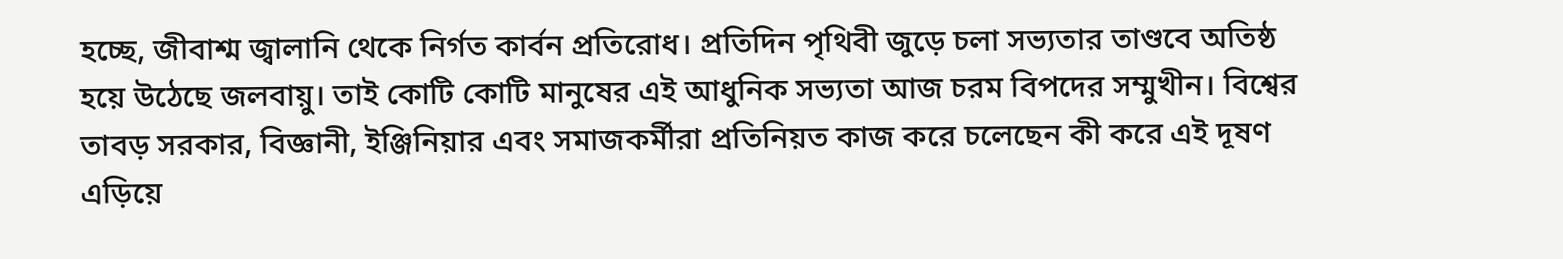হচ্ছে, জীবাশ্ম জ্বালানি থেকে নির্গত কার্বন প্রতিরোধ। প্রতিদিন পৃথিবী জুড়ে চলা সভ্যতার তাণ্ডবে অতিষ্ঠ হয়ে উঠেছে জলবায়ু। তাই কোটি কোটি মানুষের এই আধুনিক সভ্যতা আজ চরম বিপদের সম্মুখীন। বিশ্বের তাবড় সরকার, বিজ্ঞানী, ইঞ্জিনিয়ার এবং সমাজকর্মীরা প্রতিনিয়ত কাজ করে চলেছেন কী করে এই দূষণ এড়িয়ে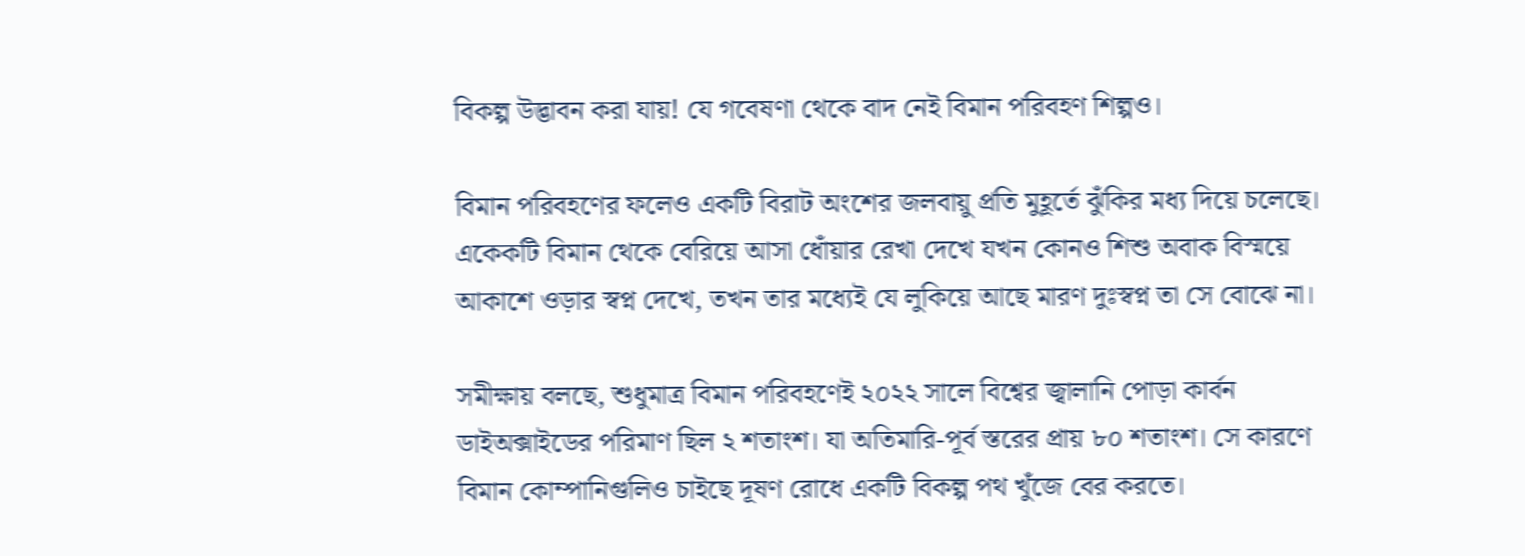বিকল্প উদ্ভাবন করা যায়! যে গবেষণা থেকে বাদ নেই বিমান পরিবহণ শিল্পও।

বিমান পরিবহণের ফলেও একটি বিরাট অংশের জলবায়ু প্রতি মুহূর্তে ঝুঁকির মধ্য দিয়ে চলেছে। একেকটি বিমান থেকে বেরিয়ে আসা ধোঁয়ার রেখা দেখে যখন কোনও শিশু অবাক বিস্ময়ে আকাশে ওড়ার স্বপ্ন দেখে, তখন তার মধ্যেই যে লুকিয়ে আছে মারণ দুঃস্বপ্ন তা সে বোঝে না।

সমীক্ষায় বলছে, শুধুমাত্র বিমান পরিবহণেই ২০২২ সালে বিশ্বের জ্বালানি পোড়া কার্বন ডাইঅক্সাইডের পরিমাণ ছিল ২ শতাংশ। যা অতিমারি-পূর্ব স্তরের প্রায় ৮০ শতাংশ। সে কারণে বিমান কোম্পানিগুলিও চাইছে দূষণ রোধে একটি বিকল্প পথ খুঁজে বের করতে।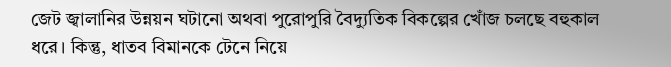জেট জ্বালানির উন্নয়ন ঘটানো অথবা পুরোপুরি বৈদ্যুতিক বিকল্পের খোঁজ চলছে বহুকাল ধরে। কিন্তু, ধাতব বিমানকে টেনে নিয়ে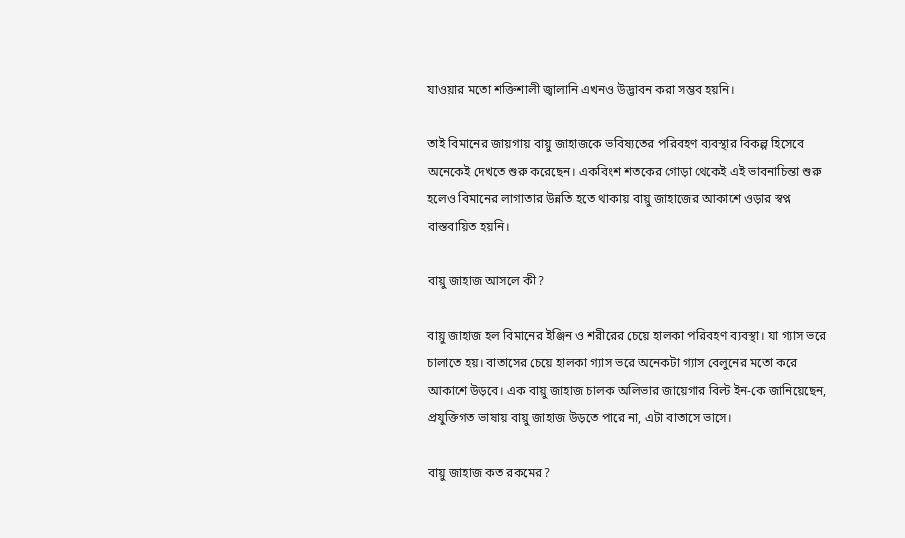যাওয়ার মতো শক্তিশালী জ্বালানি এখনও উদ্ভাবন করা সম্ভব হয়নি।

তাই বিমানের জায়গায় বায়ু জাহাজকে ভবিষ্যতের পরিবহণ ব্যবস্থার বিকল্প হিসেবে অনেকেই দেখতে শুরু করেছেন। একবিংশ শতকের গোড়া থেকেই এই ভাবনাচিন্তা শুরু হলেও বিমানের লাগাতার উন্নতি হতে থাকায় বায়ু জাহাজের আকাশে ওড়ার স্বপ্ন বাস্তবায়িত হয়নি।

বায়ু জাহাজ আসলে কী?

বায়ু জাহাজ হল বিমানের ইঞ্জিন ও শরীরের চেয়ে হালকা পরিবহণ ব্যবস্থা। যা গ্যাস ভরে চালাতে হয়। বাতাসের চেয়ে হালকা গ্যাস ভরে অনেকটা গ্যাস বেলুনের মতো করে আকাশে উড়বে। এক বায়ু জাহাজ চালক অলিভার জায়েগার বিল্ট ইন-কে জানিয়েছেন, প্রযুক্তিগত ভাষায় বায়ু জাহাজ উড়তে পারে না, এটা বাতাসে ভাসে।

বায়ু জাহাজ কত রকমের?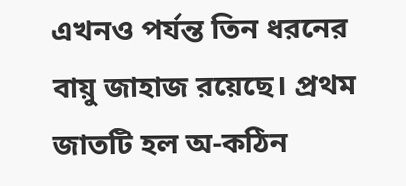এখনও পর্যন্ত তিন ধরনের বায়ু জাহাজ রয়েছে। প্রথম জাতটি হল অ-কঠিন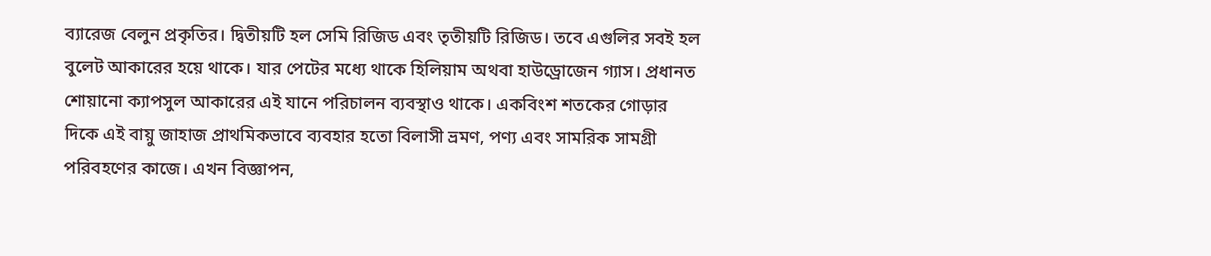ব্যারেজ বেলুন প্রকৃতির। দ্বিতীয়টি হল সেমি রিজিড এবং তৃতীয়টি রিজিড। তবে এগুলির সবই হল বুলেট আকারের হয়ে থাকে। যার পেটের মধ্যে থাকে হিলিয়াম অথবা হাউড্রোজেন গ্যাস। প্রধানত শোয়ানো ক্যাপসুল আকারের এই যানে পরিচালন ব্যবস্থাও থাকে। একবিংশ শতকের গোড়ার দিকে এই বায়ু জাহাজ প্রাথমিকভাবে ব্যবহার হতো বিলাসী ভ্রমণ, পণ্য এবং সামরিক সামগ্রী পরিবহণের কাজে। এখন বিজ্ঞাপন,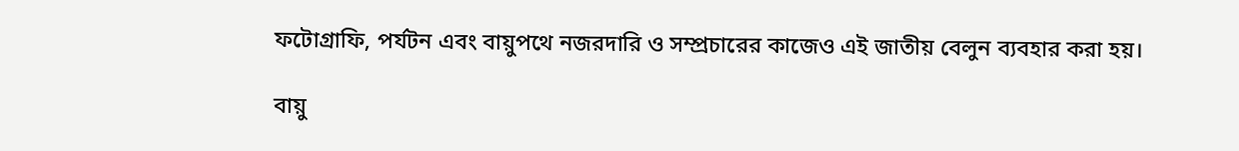ফটোগ্রাফি, পর্যটন এবং বায়ুপথে নজরদারি ও সম্প্রচারের কাজেও এই জাতীয় বেলুন ব্যবহার করা হয়।

বায়ু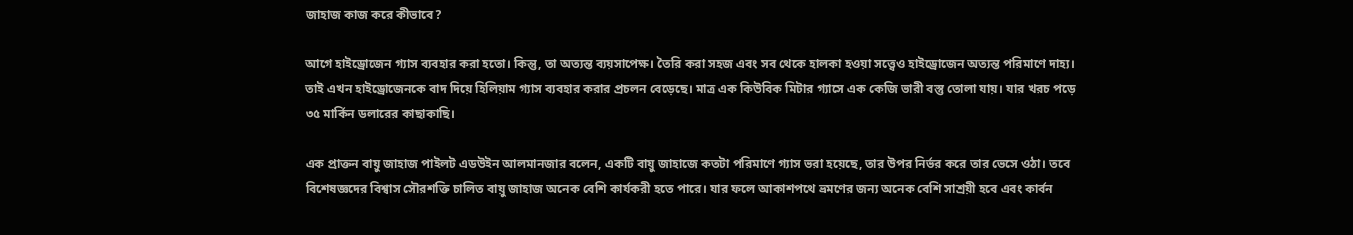জাহাজ কাজ করে কীভাবে?

আগে হাইড্রোজেন গ্যাস ব্যবহার করা হতো। কিন্তু, তা অত্যন্ত ব্যয়সাপেক্ষ। তৈরি করা সহজ এবং সব থেকে হালকা হওয়া সত্ত্বেও হাইড্রোজেন অত্যন্ত পরিমাণে দাহ্য। তাই এখন হাইড্রোজেনকে বাদ দিয়ে হিলিয়াম গ্যাস ব্যবহার করার প্রচলন বেড়েছে। মাত্র এক কিউবিক মিটার গ্যাসে এক কেজি ভারী বস্তু তোলা যায়। যার খরচ পড়ে ৩৫ মার্কিন ডলারের কাছাকাছি।

এক প্রাক্তন বায়ু জাহাজ পাইলট এডউইন আলমানজার বলেন, একটি বায়ু জাহাজে কতটা পরিমাণে গ্যাস ভরা হয়েছে, তার উপর নির্ভর করে তার ভেসে ওঠা। তবে বিশেষজ্ঞদের বিশ্বাস সৌরশক্তি চালিত বায়ু জাহাজ অনেক বেশি কার্যকরী হতে পারে। যার ফলে আকাশপথে ভ্রমণের জন্য অনেক বেশি সাশ্রয়ী হবে এবং কার্বন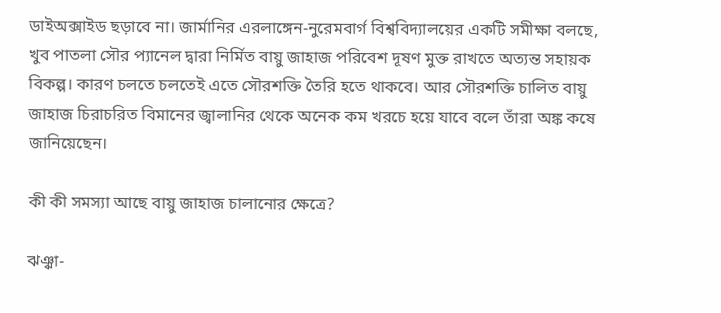ডাইঅক্সাইড ছড়াবে না। জার্মানির এরলাঙ্গেন-নুরেমবার্গ বিশ্ববিদ্যালয়ের একটি সমীক্ষা বলছে, খুব পাতলা সৌর প্যানেল দ্বারা নির্মিত বায়ু জাহাজ পরিবেশ দূষণ মুক্ত রাখতে অত্যন্ত সহায়ক বিকল্প। কারণ চলতে চলতেই এতে সৌরশক্তি তৈরি হতে থাকবে। আর সৌরশক্তি চালিত বায়ু জাহাজ চিরাচরিত বিমানের জ্বালানির থেকে অনেক কম খরচে হয়ে যাবে বলে তাঁরা অঙ্ক কষে জানিয়েছেন।

কী কী সমস্যা আছে বায়ু জাহাজ চালানোর ক্ষেত্রে?

ঝঞ্ঝা-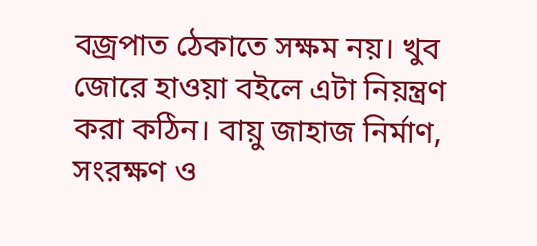বজ্রপাত ঠেকাতে সক্ষম নয়। খুব জোরে হাওয়া বইলে এটা নিয়ন্ত্রণ করা কঠিন। বায়ু জাহাজ নির্মাণ, সংরক্ষণ ও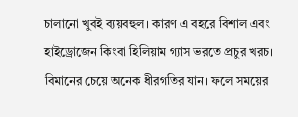চালানো খুবই ব্যয়বহুল। কারণ এ বহরে বিশাল এবং হাইড্রোজেন কিংবা হিলিয়াম গ্যাস ভরতে প্রচুর খরচ। বিমানের চেয়ে অনেক ধীরগতির যান। ফলে সময়ের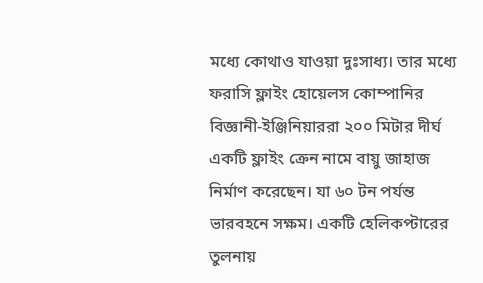মধ্যে কোথাও যাওয়া দুঃসাধ্য। তার মধ্যে ফরাসি ফ্লাইং হোয়েলস কোম্পানির বিজ্ঞানী-ইঞ্জিনিয়াররা ২০০ মিটার দীর্ঘ একটি ফ্লাইং ক্রেন নামে বায়ু জাহাজ নির্মাণ করেছেন। যা ৬০ টন পর্যন্ত ভারবহনে সক্ষম। একটি হেলিকপ্টারের তুলনায়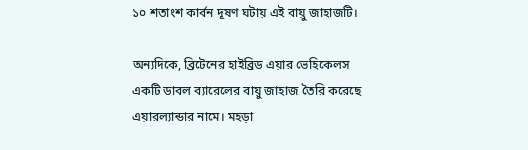১০ শতাংশ কার্বন দূষণ ঘটায় এই বায়ু জাহাজটি।

অন্যদিকে, ব্রিটেনের হাইব্রিড এয়ার ভেহিকেলস একটি ডাবল ব্যারেলের বায়ু জাহাজ তৈরি করেছে এয়ারল্যান্ডার নামে। মহড়া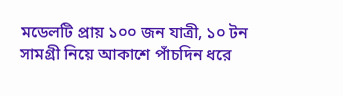মডেলটি প্রায় ১০০ জন যাত্রী, ১০ টন সামগ্রী নিয়ে আকাশে পাঁচদিন ধরে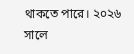থাকতে পারে। ২০২৬ সালে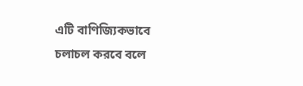এটি বাণিজ্যিকভাবে চলাচল করবে বলে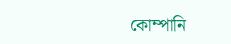কোম্পানি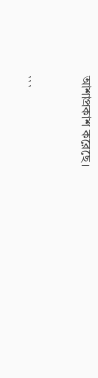আশাপ্রকাশ করেছে।


```